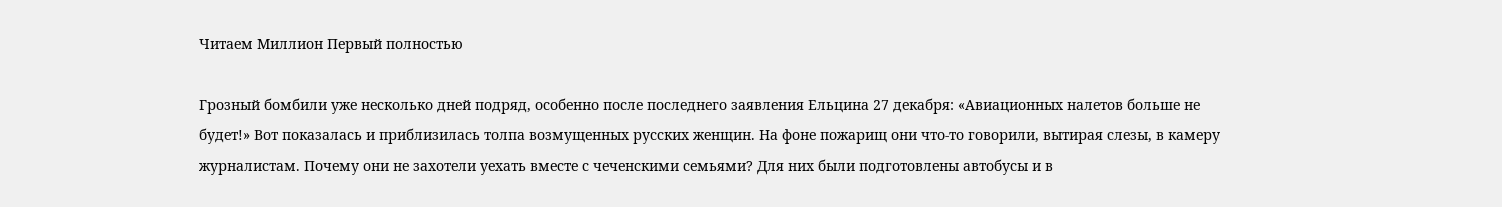Читаем Миллион Первый полностью

Грозный бомбили уже несколько дней подряд, особенно после последнего заявления Ельцина 27 декабря: «Авиационных налетов больше не будет!» Вот показалась и приблизилась толпа возмущенных русских женщин. На фоне пожарищ они что-то говорили, вытирая слезы, в камеру журналистам. Почему они не захотели уехать вместе с чеченскими семьями? Для них были подготовлены автобусы и в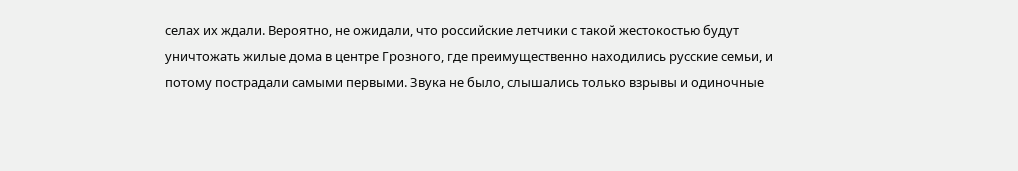селах их ждали. Вероятно, не ожидали, что российские летчики с такой жестокостью будут уничтожать жилые дома в центре Грозного, где преимущественно находились русские семьи, и потому пострадали самыми первыми. Звука не было, слышались только взрывы и одиночные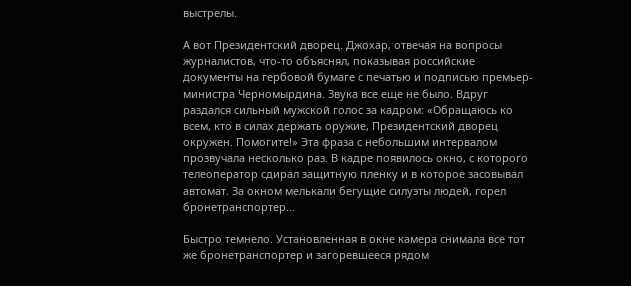выстрелы.

А вот Президентский дворец. Джохар, отвечая на вопросы журналистов, что-то объяснял, показывая российские документы на гербовой бумаге с печатью и подписью премьер-министра Черномырдина. Звука все еще не было. Вдруг раздался сильный мужской голос за кадром: «Обращаюсь ко всем, кто в силах держать оружие, Президентский дворец окружен. Помогите!» Эта фраза с небольшим интервалом прозвучала несколько раз. В кадре появилось окно, с которого телеоператор сдирал защитную пленку и в которое засовывал автомат. За окном мелькали бегущие силуэты людей, горел бронетранспортер…

Быстро темнело. Установленная в окне камера снимала все тот же бронетранспортер и загоревшееся рядом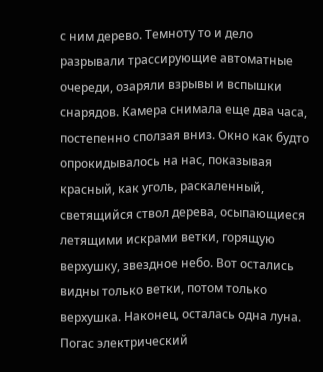с ним дерево. Темноту то и дело разрывали трассирующие автоматные очереди, озаряли взрывы и вспышки снарядов. Камера снимала еще два часа, постепенно сползая вниз. Окно как будто опрокидывалось на нас, показывая красный, как уголь, раскаленный, светящийся ствол дерева, осыпающиеся летящими искрами ветки, горящую верхушку, звездное небо. Вот остались видны только ветки, потом только верхушка. Наконец, осталась одна луна. Погас электрический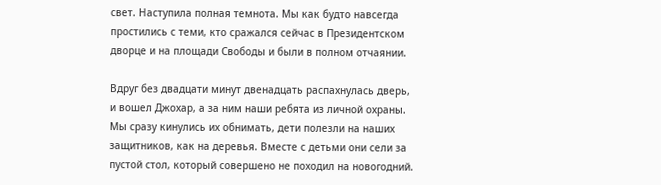свет. Наступила полная темнота. Мы как будто навсегда простились с теми, кто сражался сейчас в Президентском дворце и на площади Свободы и были в полном отчаянии.

Вдруг без двадцати минут двенадцать распахнулась дверь, и вошел Джохар, а за ним наши ребята из личной охраны. Мы сразу кинулись их обнимать, дети полезли на наших защитников, как на деревья. Вместе с детьми они сели за пустой стол, который совершено не походил на новогодний.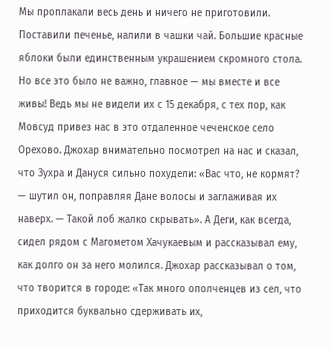Мы проплакали весь день и ничего не приготовили. Поставили печенье, налили в чашки чай. Большие красные яблоки были единственным украшением скромного стола. Но все это было не важно, главное — мы вместе и все живы! Ведь мы не видели их с 15 декабря, с тех пор, как Мовсуд привез нас в это отдаленное чеченское село Орехово. Джохар внимательно посмотрел на нас и сказал, что Зухра и Дануся сильно похудели: «Вас что, не кормят? — шутил он, поправляя Дане волосы и заглаживая их наверх. — Такой лоб жалко скрывать». А Деги, как всегда, сидел рядом с Магометом Хачукаевым и рассказывал ему, как долго он за него молился. Джохар рассказывал о том, что творится в городе: «Так много ополченцев из сел, что приходится буквально сдерживать их,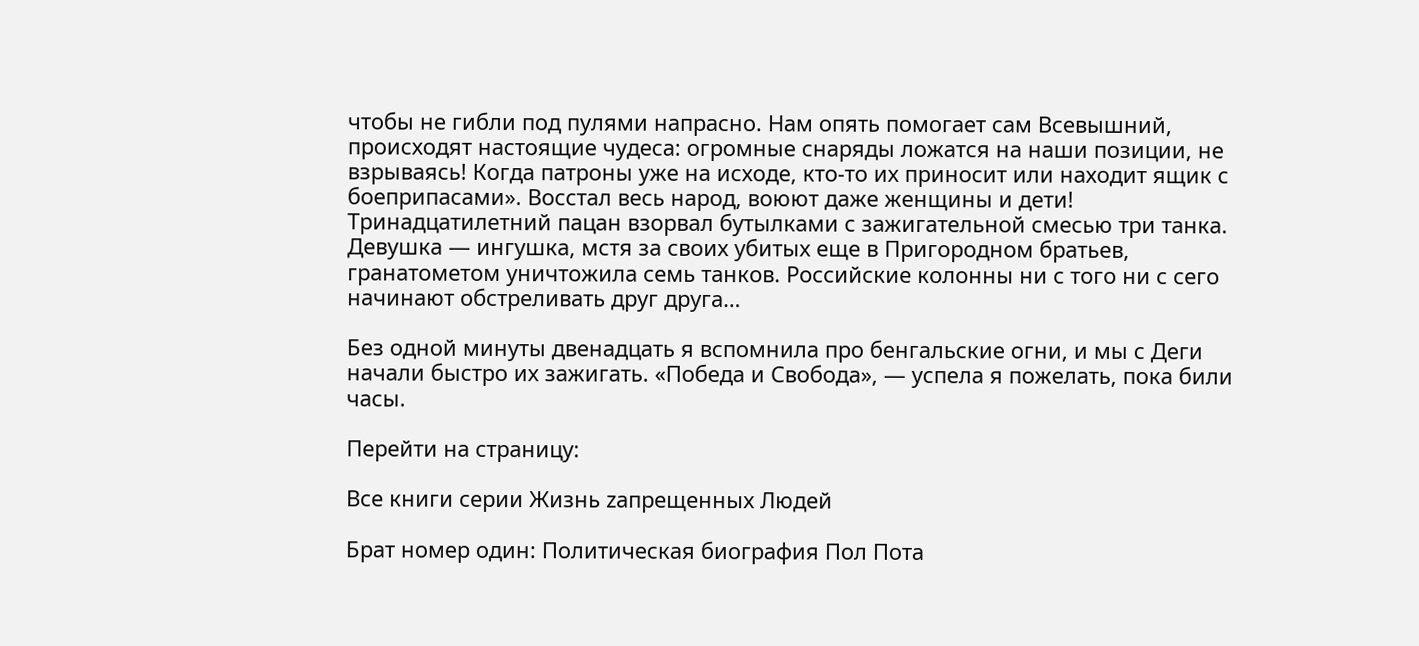чтобы не гибли под пулями напрасно. Нам опять помогает сам Всевышний, происходят настоящие чудеса: огромные снаряды ложатся на наши позиции, не взрываясь! Когда патроны уже на исходе, кто-то их приносит или находит ящик с боеприпасами». Восстал весь народ, воюют даже женщины и дети! Тринадцатилетний пацан взорвал бутылками с зажигательной смесью три танка. Девушка — ингушка, мстя за своих убитых еще в Пригородном братьев, гранатометом уничтожила семь танков. Российские колонны ни с того ни с сего начинают обстреливать друг друга…

Без одной минуты двенадцать я вспомнила про бенгальские огни, и мы с Деги начали быстро их зажигать. «Победа и Свобода», — успела я пожелать, пока били часы.

Перейти на страницу:

Все книги серии Жизнь zапрещенных Людей

Брат номер один: Политическая биография Пол Пота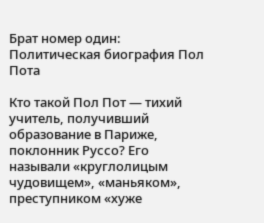Брат номер один: Политическая биография Пол Пота

Кто такой Пол Пот — тихий учитель, получивший образование в Париже, поклонник Руссо? Его называли «круглолицым чудовищем», «маньяком», преступником «хуже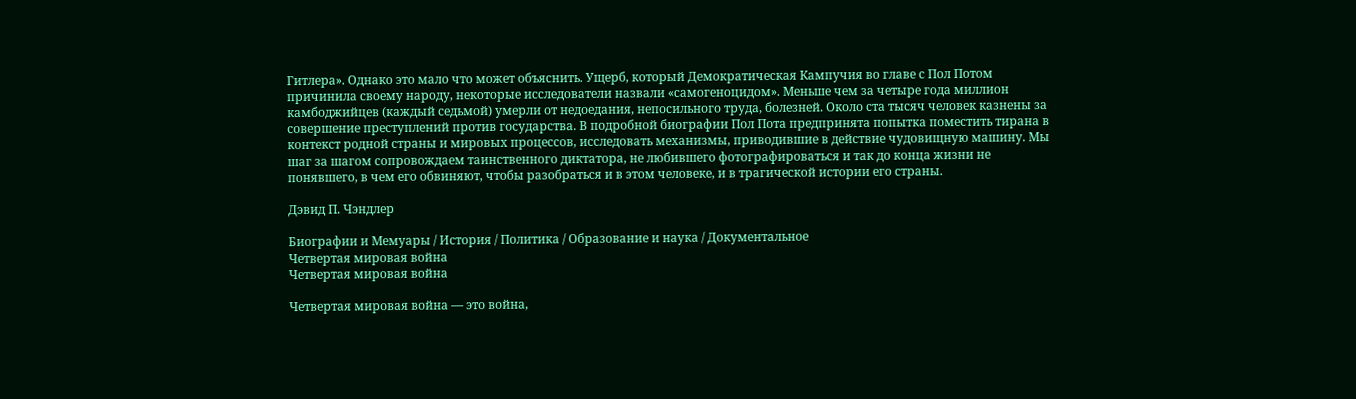Гитлера». Однако это мало что может объяснить. Ущерб, который Демократическая Кампучия во главе с Пол Потом причинила своему народу, некоторые исследователи назвали «самогеноцидом». Меньше чем за четыре года миллион камбоджийцев (каждый седьмой) умерли от недоедания, непосильного труда, болезней. Около ста тысяч человек казнены за совершение преступлений против государства. В подробной биографии Пол Пота предпринята попытка поместить тирана в контекст родной страны и мировых процессов, исследовать механизмы, приводившие в действие чудовищную машину. Мы шаг за шагом сопровождаем таинственного диктатора, не любившего фотографироваться и так до конца жизни не понявшего, в чем его обвиняют, чтобы разобраться и в этом человеке, и в трагической истории его страны.

Дэвид П. Чэндлер

Биографии и Мемуары / История / Политика / Образование и наука / Документальное
Четвертая мировая война
Четвертая мировая война

Четвертая мировая война — это война,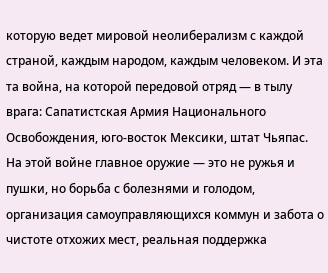которую ведет мировой неолиберализм с каждой страной, каждым народом, каждым человеком. И эта та война, на которой передовой отряд — в тылу врага: Сапатистская Армия Национального Освобождения, юго-восток Мексики, штат Чьяпас. На этой войне главное оружие — это не ружья и пушки, но борьба с болезнями и голодом, организация самоуправляющихся коммун и забота о чистоте отхожих мест, реальная поддержка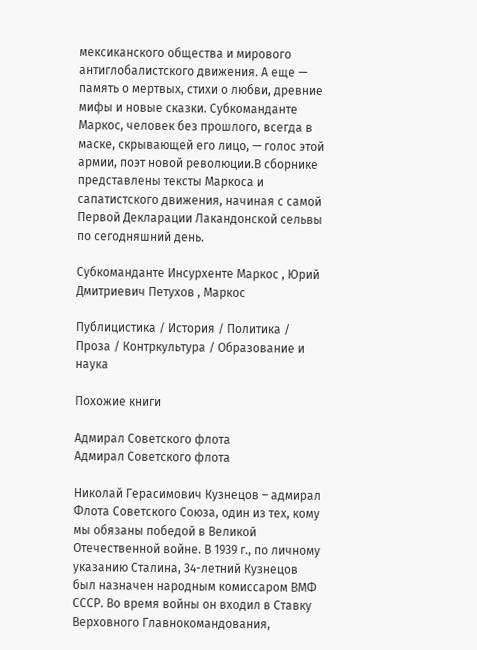мексиканского общества и мирового антиглобалистского движения. А еще — память о мертвых, стихи о любви, древние мифы и новые сказки. Субкоманданте Маркос, человек без прошлого, всегда в маске, скрывающей его лицо, — голос этой армии, поэт новой революции.В сборнике представлены тексты Маркоса и сапатистского движения, начиная с самой Первой Декларации Лакандонской сельвы по сегодняшний день.

Субкоманданте Инсурхенте Маркос , Юрий Дмитриевич Петухов , Маркос

Публицистика / История / Политика / Проза / Контркультура / Образование и наука

Похожие книги

Адмирал Советского флота
Адмирал Советского флота

Николай Герасимович Кузнецов – адмирал Флота Советского Союза, один из тех, кому мы обязаны победой в Великой Отечественной войне. В 1939 г., по личному указанию Сталина, 34-летний Кузнецов был назначен народным комиссаром ВМФ СССР. Во время войны он входил в Ставку Верховного Главнокомандования,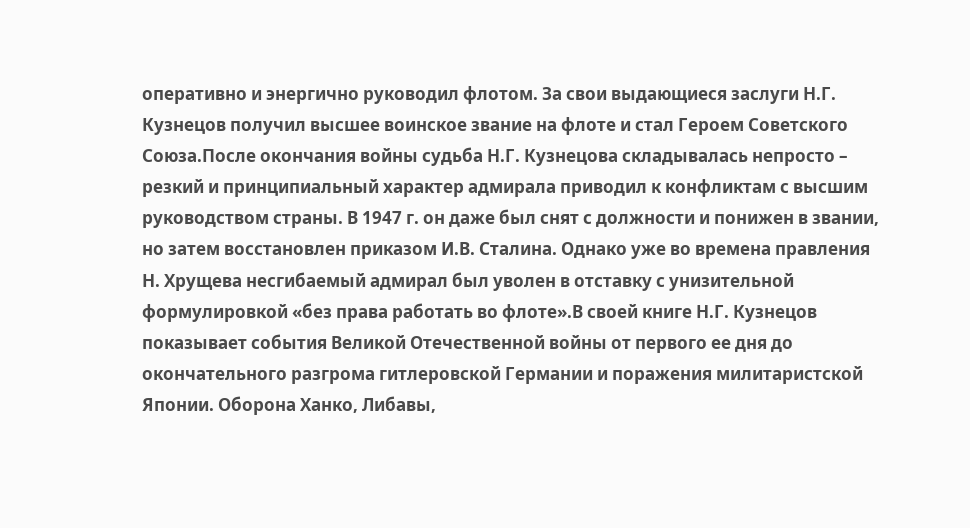оперативно и энергично руководил флотом. За свои выдающиеся заслуги Н.Г. Кузнецов получил высшее воинское звание на флоте и стал Героем Советского Союза.После окончания войны судьба Н.Г. Кузнецова складывалась непросто – резкий и принципиальный характер адмирала приводил к конфликтам с высшим руководством страны. В 1947 г. он даже был снят с должности и понижен в звании, но затем восстановлен приказом И.В. Сталина. Однако уже во времена правления Н. Хрущева несгибаемый адмирал был уволен в отставку с унизительной формулировкой «без права работать во флоте».В своей книге Н.Г. Кузнецов показывает события Великой Отечественной войны от первого ее дня до окончательного разгрома гитлеровской Германии и поражения милитаристской Японии. Оборона Ханко, Либавы,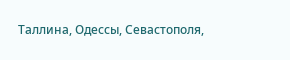Таллина, Одессы, Севастополя,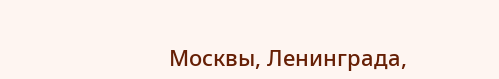Москвы, Ленинграда,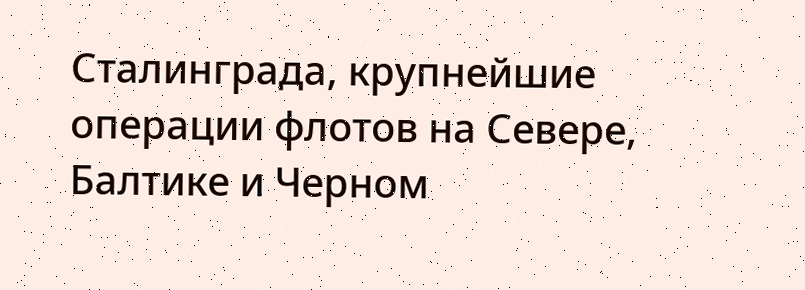Сталинграда, крупнейшие операции флотов на Севере, Балтике и Черном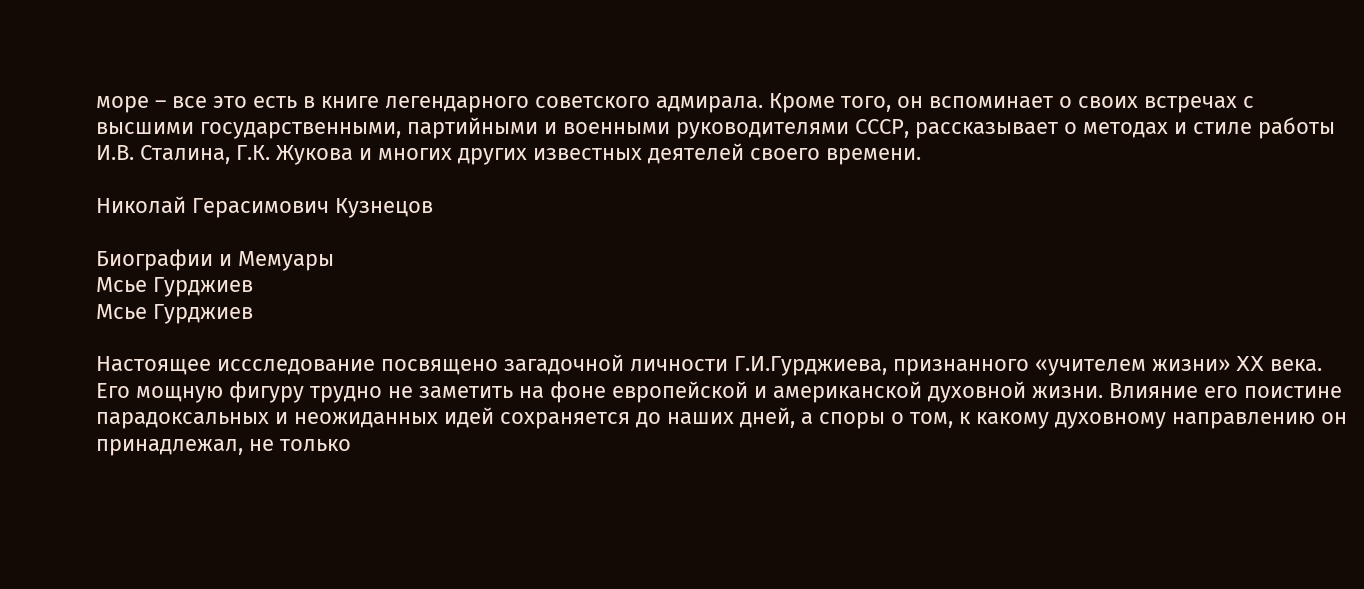море – все это есть в книге легендарного советского адмирала. Кроме того, он вспоминает о своих встречах с высшими государственными, партийными и военными руководителями СССР, рассказывает о методах и стиле работы И.В. Сталина, Г.К. Жукова и многих других известных деятелей своего времени.

Николай Герасимович Кузнецов

Биографии и Мемуары
Мсье Гурджиев
Мсье Гурджиев

Настоящее иссследование посвящено загадочной личности Г.И.Гурджиева, признанного «учителем жизни» XX века. Его мощную фигуру трудно не заметить на фоне европейской и американской духовной жизни. Влияние его поистине парадоксальных и неожиданных идей сохраняется до наших дней, а споры о том, к какому духовному направлению он принадлежал, не только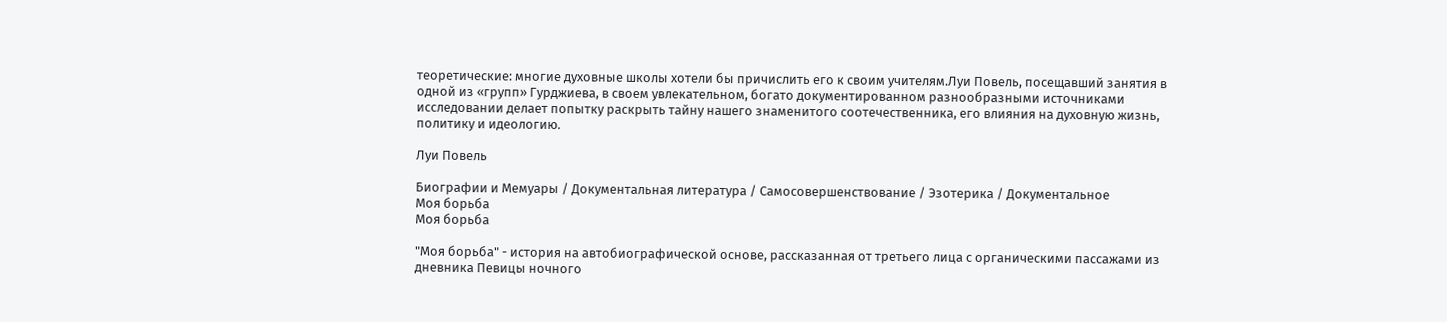теоретические: многие духовные школы хотели бы причислить его к своим учителям.Луи Повель, посещавший занятия в одной из «групп» Гурджиева, в своем увлекательном, богато документированном разнообразными источниками исследовании делает попытку раскрыть тайну нашего знаменитого соотечественника, его влияния на духовную жизнь, политику и идеологию.

Луи Повель

Биографии и Мемуары / Документальная литература / Самосовершенствование / Эзотерика / Документальное
Моя борьба
Моя борьба

"Моя борьба" - история на автобиографической основе, рассказанная от третьего лица с органическими пассажами из дневника Певицы ночного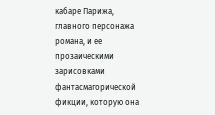кабаре Парижа, главного персонажа романа, и ее прозаическими зарисовками фантасмагорической фикции, которую она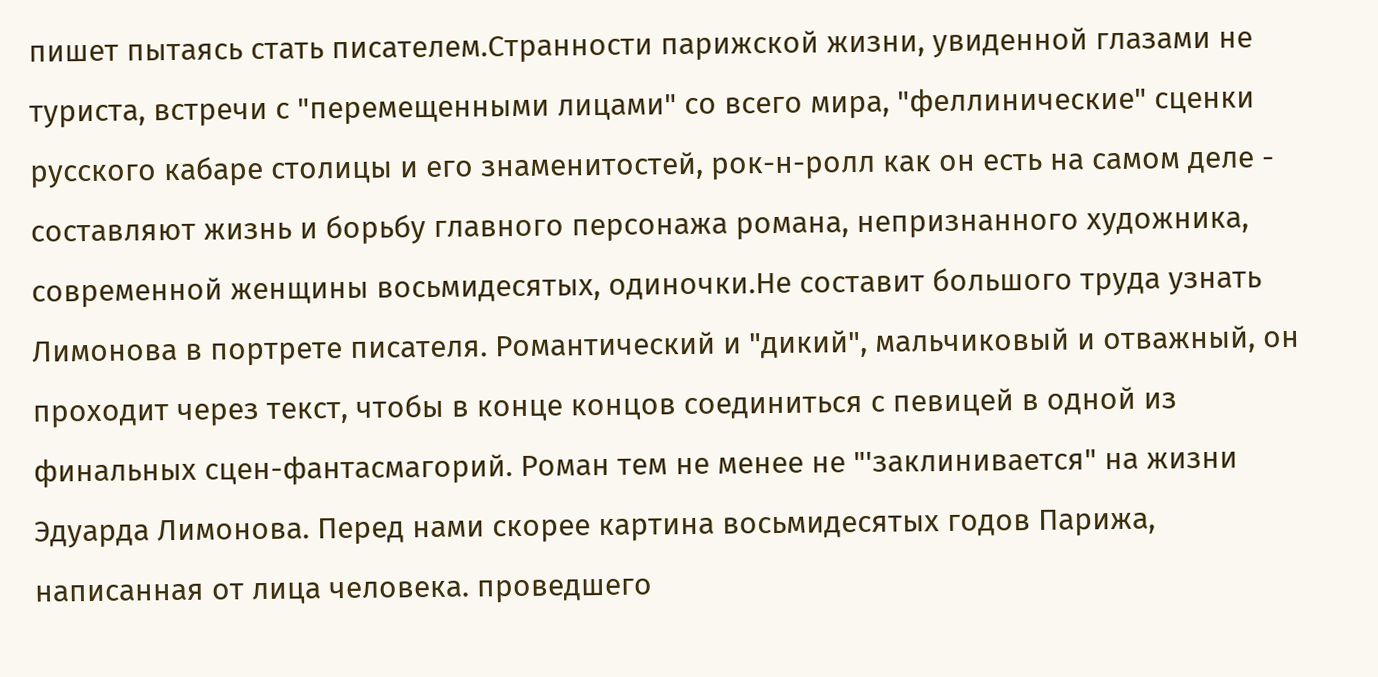пишет пытаясь стать писателем.Странности парижской жизни, увиденной глазами не туриста, встречи с "перемещенными лицами" со всего мира, "феллинические" сценки русского кабаре столицы и его знаменитостей, рок-н-ролл как он есть на самом деле - составляют жизнь и борьбу главного персонажа романа, непризнанного художника, современной женщины восьмидесятых, одиночки.Не составит большого труда узнать Лимонова в портрете писателя. Романтический и "дикий", мальчиковый и отважный, он проходит через текст, чтобы в конце концов соединиться с певицей в одной из финальных сцен-фантасмагорий. Роман тем не менее не "'заклинивается" на жизни Эдуарда Лимонова. Перед нами скорее картина восьмидесятых годов Парижа, написанная от лица человека. проведшего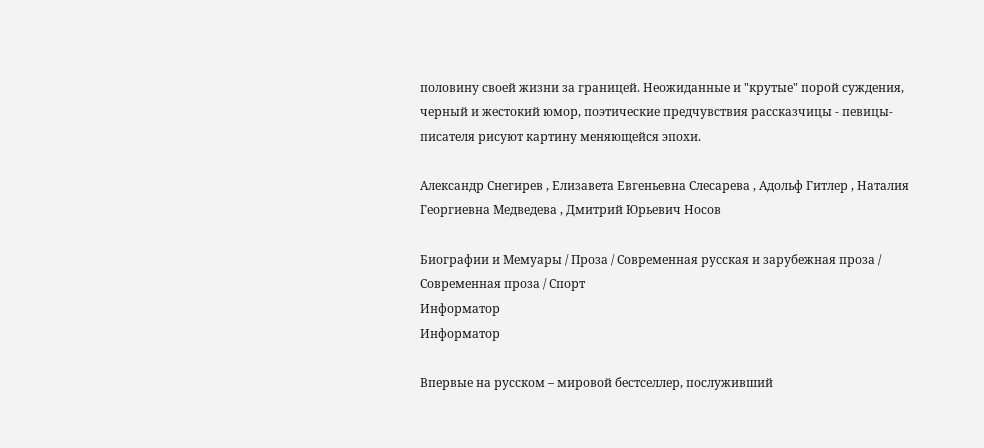половину своей жизни за границей. Неожиданные и "крутые" порой суждения, черный и жестокий юмор, поэтические предчувствия рассказчицы - певицы-писателя рисуют картину меняющейся эпохи.

Александр Снегирев , Елизавета Евгеньевна Слесарева , Адольф Гитлер , Наталия Георгиевна Медведева , Дмитрий Юрьевич Носов

Биографии и Мемуары / Проза / Современная русская и зарубежная проза / Современная проза / Спорт
Информатор
Информатор

Впервые на русском – мировой бестселлер, послуживший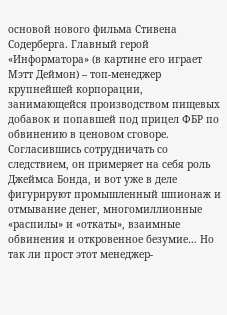основой нового фильма Стивена Содерберга. Главный герой «Информатора» (в картине его играет Мэтт Деймон) – топ-менеджер крупнейшей корпорации, занимающейся производством пищевых добавок и попавшей под прицел ФБР по обвинению в ценовом сговоре. Согласившись сотрудничать со следствием, он примеряет на себя роль Джеймса Бонда, и вот уже в деле фигурируют промышленный шпионаж и отмывание денег, многомиллионные «распилы» и «откаты», взаимные обвинения и откровенное безумие… Но так ли прост этот менеджер-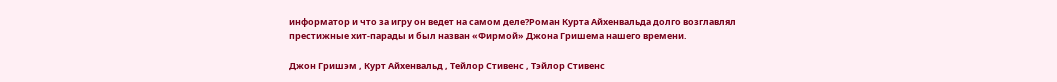информатор и что за игру он ведет на самом деле?Роман Курта Айхенвальда долго возглавлял престижные хит-парады и был назван «Фирмой» Джона Гришема нашего времени.

Джон Гришэм , Курт Айхенвальд , Тейлор Стивенс , Тэйлор Стивенс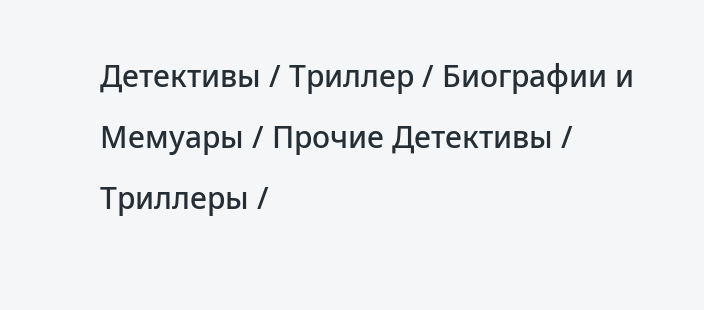Детективы / Триллер / Биографии и Мемуары / Прочие Детективы / Триллеры /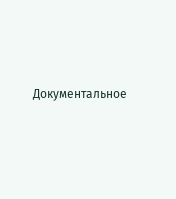Документальное